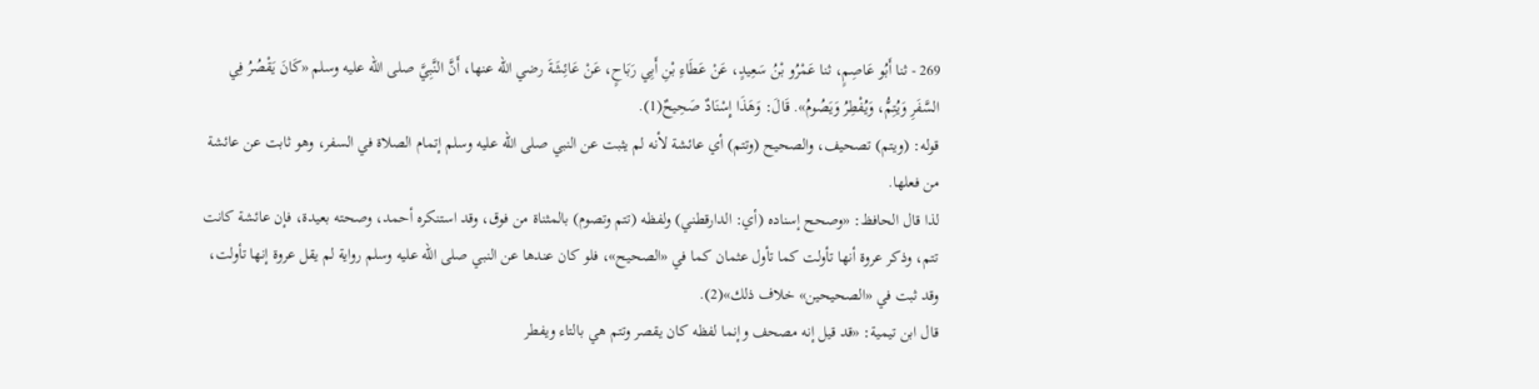269 - ثنا أَبُو عَاصِمٍ، ثنا عَمْرُو بْنُ سَعِيدٍ، عَنْ عَطَاءِ بْنِ أَبِي رَبَاحٍ، عَنْ عَائِشَةَ رضي الله عنها، أَنَّ النَّبِيَّ صلى الله عليه وسلم «كَانَ يَقْصُرُ فِي السَّفَرِ وَيُتِمُّ، وَيُفْطِرُ وَيَصُومُ». قَالَ: وَهَذَا إِسْنَادٌ صَحِيحٌ(1).
قوله: (ويتم) تصحيف، والصحيح (وتتم) أي عائشة لأنه لم يثبت عن النبي صلى الله عليه وسلم إتمام الصلاة في السفر، وهو ثابت عن عائشة من فعلها.
لذا قال الحافظ: «وصحح إسناده (أي: الدارقطني) ولفظه (تتم وتصوم) بالمثناة من فوق، وقد استنكره أحمد، وصحته بعيدة، فإن عائشة كانت تتم، وذكر عروة أنها تأولت كما تأول عثمان كما في «الصحيح»، فلو كان عندها عن النبي صلى الله عليه وسلم رواية لم يقل عروة إنها تأولت، وقد ثبت في «الصحيحين» خلاف ذلك»(2).
قال ابن تيمية: «قد قيل إنه مصحف وإنما لفظه كان يقصر وتتم هي بالتاء ويفطر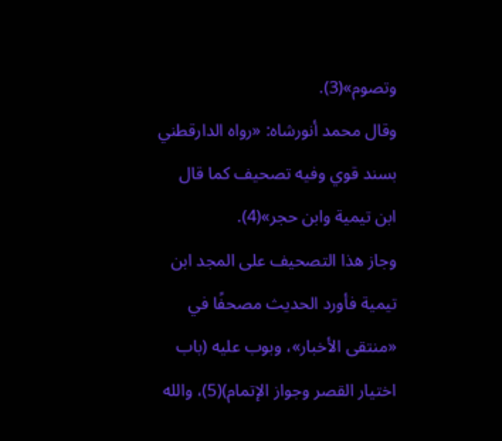وتصوم»(3).
وقال محمد أنورشاه: «رواه الدارقطني بسند قوي وفيه تصحيف كما قال ابن تيمية وابن حجر»(4).
وجاز هذا التصحيف على المجد ابن تيمية فأورد الحديث مصحفًا في «منتقى الأخبار»، وبوب عليه (باب اختيار القصر وجواز الإتمام)(5)، والله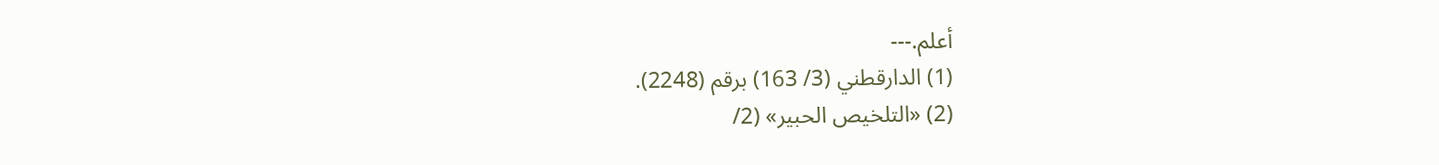أعلم.---
(1) الدارقطني (3/ 163) برقم (2248).
(2) «التلخيص الحبير» (2/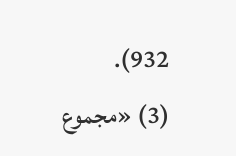932).
(3) «مجموع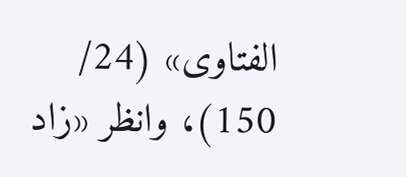الفتاوى» (24/ 150)، وانظر «زاد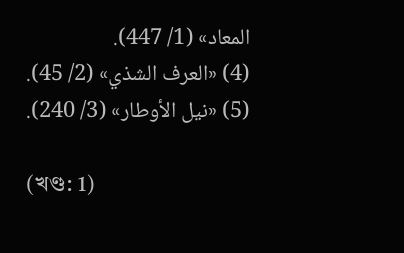المعاد» (1/ 447).
(4) «العرف الشذي» (2/ 45).
(5) «نيل الأوطار» (3/ 240).

(খণ্ড: 1)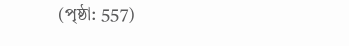(পৃষ্ঠা: 557)